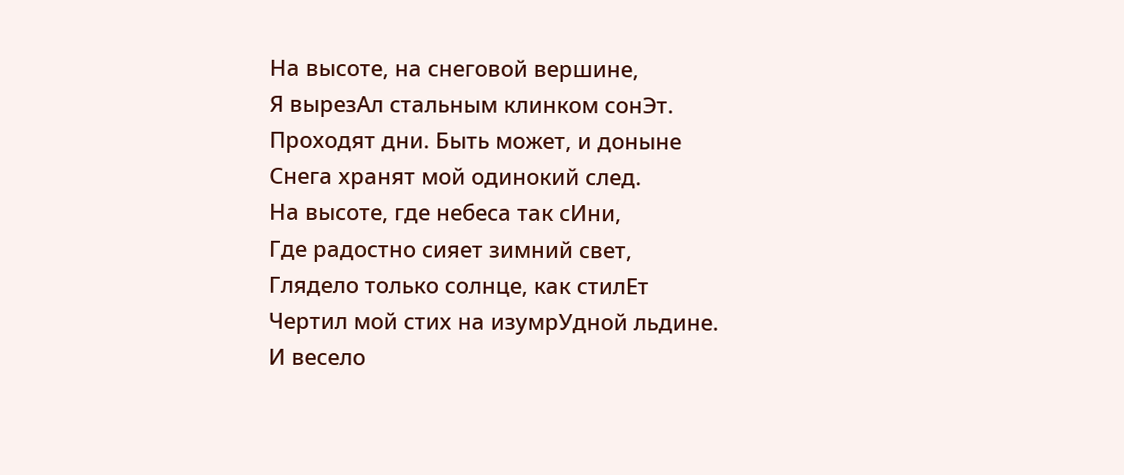На высоте, на снеговой вершине,
Я вырезАл стальным клинком сонЭт.
Проходят дни. Быть может, и доныне
Снега хранят мой одинокий след.
На высоте, где небеса так сИни,
Где радостно сияет зимний свет,
Глядело только солнце, как стилЕт
Чертил мой стих на изумрУдной льдине.
И весело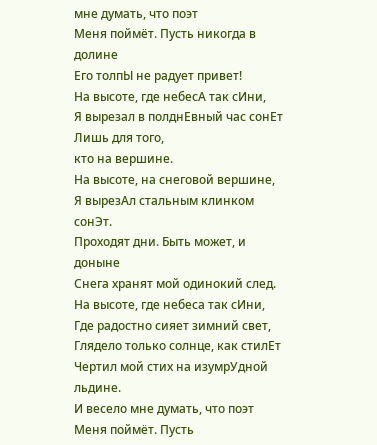мне думать, что поэт
Меня поймёт. Пусть никогда в долине
Его толпЫ не радует привет!
На высоте, где небесА так сИни,
Я вырезал в полднЕвный час сонЕт
Лишь для того,
кто на вершине.
На высоте, на снеговой вершине,
Я вырезАл стальным клинком сонЭт.
Проходят дни. Быть может, и доныне
Снега хранят мой одинокий след.
На высоте, где небеса так сИни,
Где радостно сияет зимний свет,
Глядело только солнце, как стилЕт
Чертил мой стих на изумрУдной льдине.
И весело мне думать, что поэт
Меня поймёт. Пусть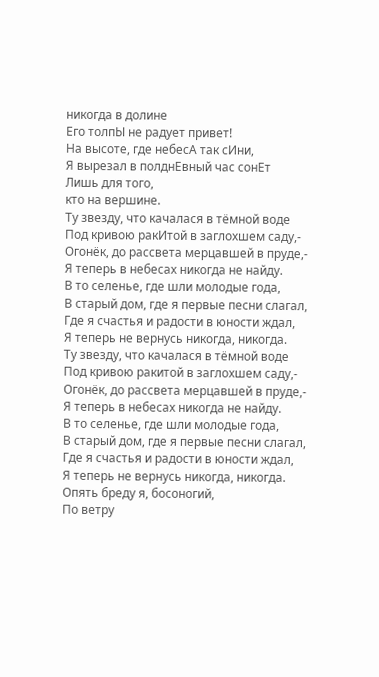никогда в долине
Его толпЫ не радует привет!
На высоте, где небесА так сИни,
Я вырезал в полднЕвный час сонЕт
Лишь для того,
кто на вершине.
Ту звезду, что качалася в тёмной воде
Под кривою ракИтой в заглохшем саду,-
Огонёк, до рассвета мерцавшей в пруде,-
Я теперь в небесах никогда не найду.
В то селенье, где шли молодые года,
В старый дом, где я первые песни слагал,
Где я счастья и радости в юности ждал,
Я теперь не вернусь никогда, никогда.
Ту звезду, что качалася в тёмной воде
Под кривою ракитой в заглохшем саду,-
Огонёк, до рассвета мерцавшей в пруде,-
Я теперь в небесах никогда не найду.
В то селенье, где шли молодые года,
В старый дом, где я первые песни слагал,
Где я счастья и радости в юности ждал,
Я теперь не вернусь никогда, никогда.
Опять бреду я, босоногий,
По ветру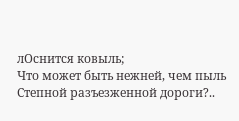лОснится ковыль;
Что может быть нежней, чем пыль
Степной разъезженной дороги?..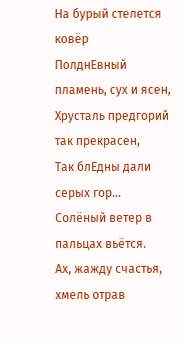На бурый стелется ковёр
ПолднЕвный пламень, сух и ясен,
Хрусталь предгорий так прекрасен,
Так блЕдны дали серых гор...
Солёный ветер в пальцах вьётся.
Ах, жажду счастья, хмель отрав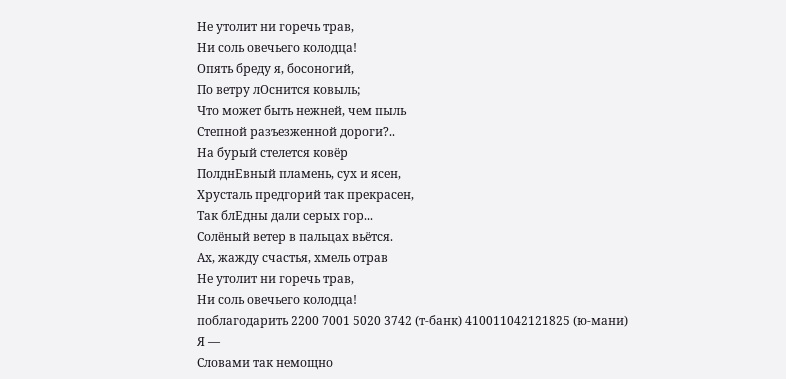Не утолит ни горечь трав,
Ни соль овечьего колодца!
Опять бреду я, босоногий,
По ветру лОснится ковыль;
Что может быть нежней, чем пыль
Степной разъезженной дороги?..
На бурый стелется ковёр
ПолднЕвный пламень, сух и ясен,
Хрусталь предгорий так прекрасен,
Так блЕдны дали серых гор...
Солёный ветер в пальцах вьётся.
Ах, жажду счастья, хмель отрав
Не утолит ни горечь трав,
Ни соль овечьего колодца!
поблагодарить 2200 7001 5020 3742 (т-банк) 410011042121825 (ю-мани)
Я —
Словами так немощно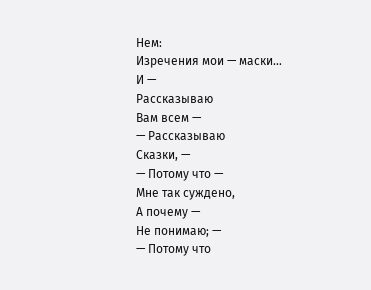Нем:
Изречения мои — маски…
И —
Рассказываю
Вам всем —
— Рассказываю
Сказки, —
— Потому что —
Мне так суждено,
А почему —
Не понимаю; —
— Потому что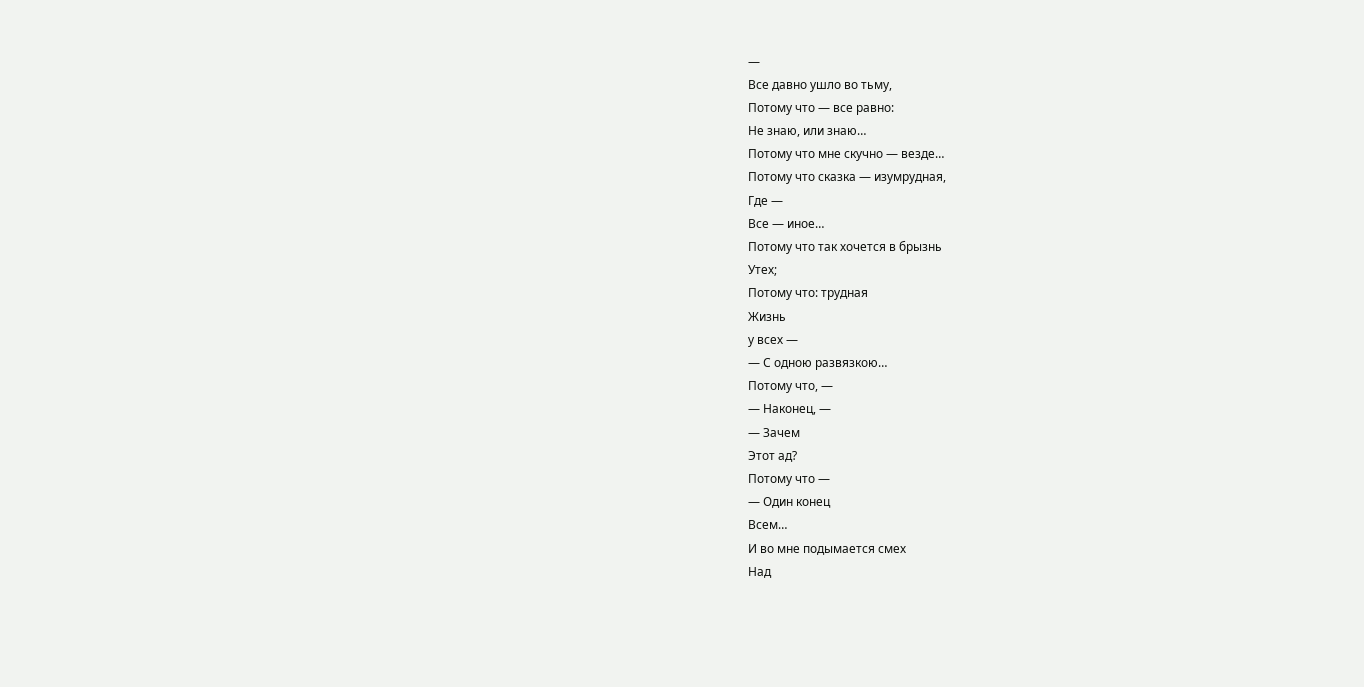—
Все давно ушло во тьму,
Потому что — все равно:
Не знаю, или знаю…
Потому что мне скучно — везде…
Потому что сказка — изумрудная,
Где —
Все — иное…
Потому что так хочется в брызнь
Утех;
Потому что: трудная
Жизнь
у всех —
— С одною развязкою…
Потому что, —
— Наконец, —
— Зачем
Этот ад?
Потому что —
— Один конец
Всем…
И во мне подымается смех
Над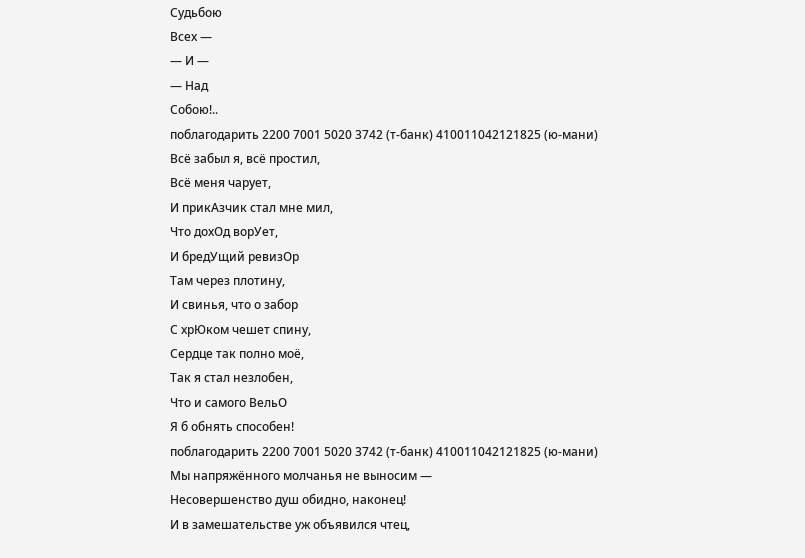Судьбою
Всех —
— И —
— Над
Собою!..
поблагодарить 2200 7001 5020 3742 (т-банк) 410011042121825 (ю-мани)
Всё забыл я, всё простил,
Всё меня чарует,
И прикАзчик стал мне мил,
Что дохОд ворУет,
И бредУщий ревизОр
Там через плотину,
И свинья, что о забор
С хрЮком чешет спину,
Сердце так полно моё,
Так я стал незлобен,
Что и самого ВельО
Я б обнять способен!
поблагодарить 2200 7001 5020 3742 (т-банк) 410011042121825 (ю-мани)
Мы напряжённого молчанья не выносим —
Несовершенство душ обидно, наконец!
И в замешательстве уж объявился чтец,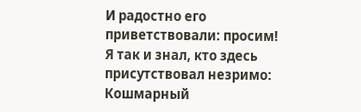И радостно его приветствовали: просим!
Я так и знал, кто здесь присутствовал незримо:
Кошмарный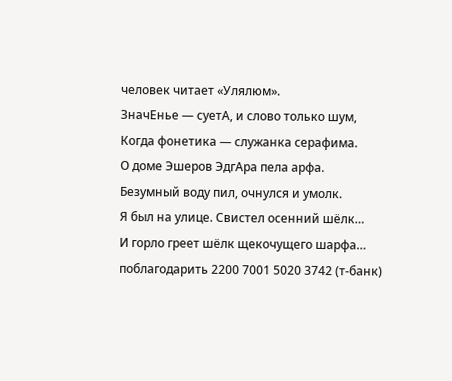человек читает «Улялюм».
ЗначЕнье — суетА, и слово только шум,
Когда фонетика — служанка серафима.
О доме Эшеров ЭдгАра пела арфа.
Безумный воду пил, очнулся и умолк.
Я был на улице. Свистел осенний шёлк…
И горло греет шёлк щекочущего шарфа…
поблагодарить 2200 7001 5020 3742 (т-банк)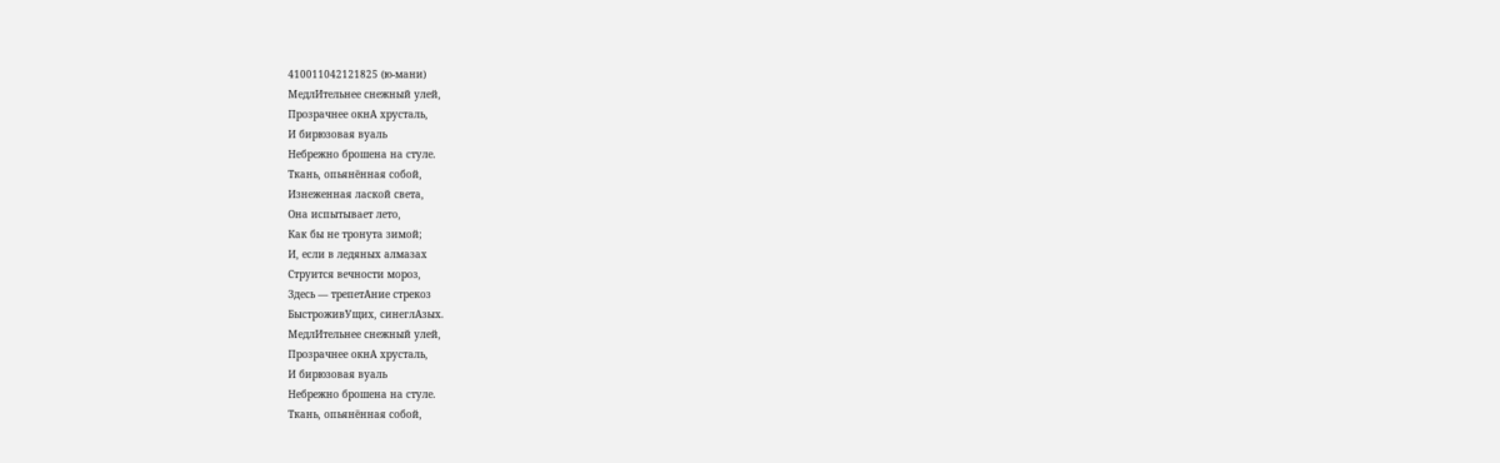410011042121825 (ю-мани)
МедлИтельнее снежный улей,
Прозрачнее окнА хрусталь,
И бирюзовая вуаль
Небрежно брошена на стуле.
Ткань, опьянённая собой,
Изнеженная лаской света,
Она испытывает лето,
Как бы не тронута зимой;
И, если в ледяных алмазах
Струится вечности мороз,
Здесь — трепетАние стрекоз
БыстроживУщих, синеглАзых.
МедлИтельнее снежный улей,
Прозрачнее окнА хрусталь,
И бирюзовая вуаль
Небрежно брошена на стуле.
Ткань, опьянённая собой,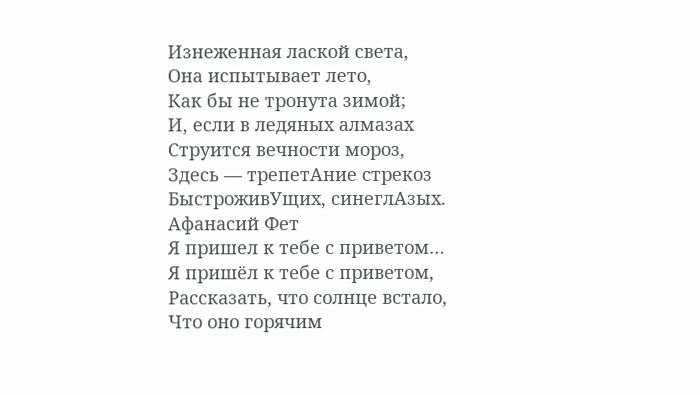Изнеженная лаской света,
Она испытывает лето,
Как бы не тронута зимой;
И, если в ледяных алмазах
Струится вечности мороз,
Здесь — трепетАние стрекоз
БыстроживУщих, синеглАзых.
Афанасий Фет
Я пришел к тебе с приветом…
Я пришёл к тебе с приветом,
Рассказать, что солнце встало,
Что оно горячим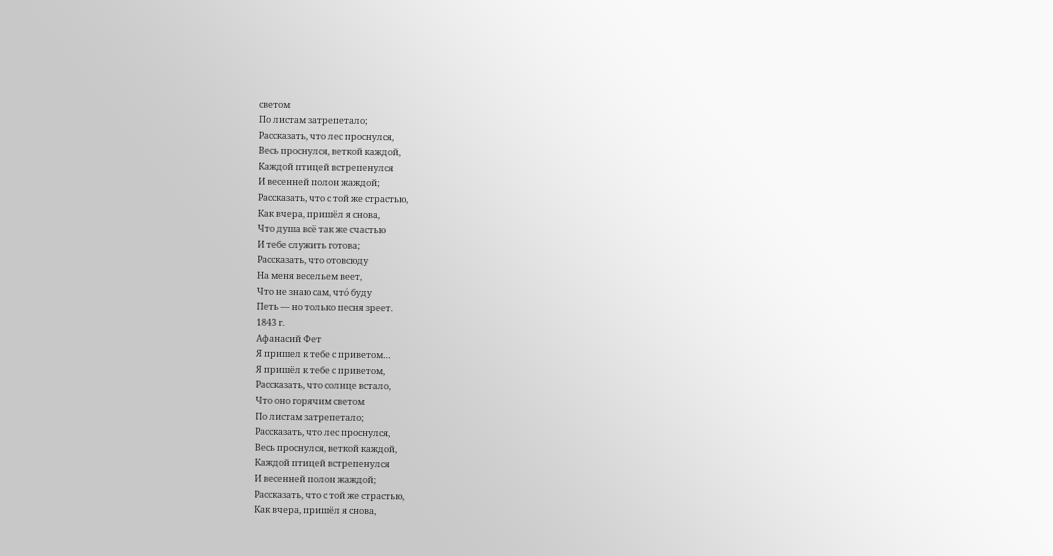светом
По листам затрепетало;
Рассказать, что лес проснулся,
Весь проснулся, веткой каждой,
Каждой птицей встрепенулся
И весенней полон жаждой;
Рассказать, что с той же страстью,
Как вчера, пришёл я снова,
Что душа всё так же счастью
И тебе служить готова;
Рассказать, что отовсюду
На меня весельем веет,
Что не знаю сам, что́ буду
Петь — но только песня зреет.
1843 г.
Афанасий Фет
Я пришел к тебе с приветом…
Я пришёл к тебе с приветом,
Рассказать, что солнце встало,
Что оно горячим светом
По листам затрепетало;
Рассказать, что лес проснулся,
Весь проснулся, веткой каждой,
Каждой птицей встрепенулся
И весенней полон жаждой;
Рассказать, что с той же страстью,
Как вчера, пришёл я снова,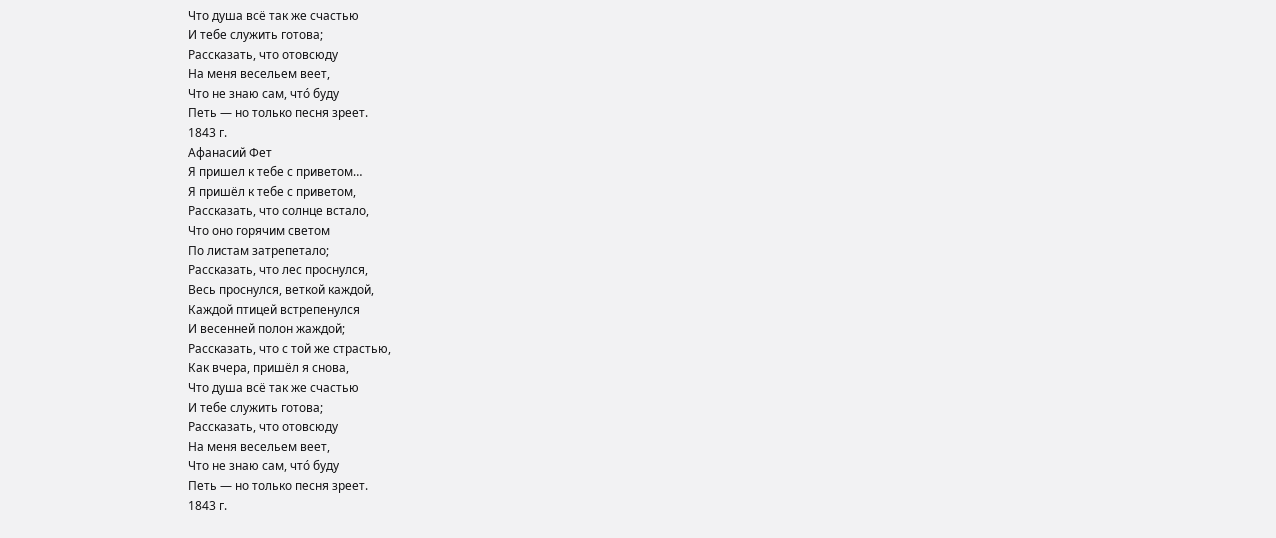Что душа всё так же счастью
И тебе служить готова;
Рассказать, что отовсюду
На меня весельем веет,
Что не знаю сам, что́ буду
Петь — но только песня зреет.
1843 г.
Афанасий Фет
Я пришел к тебе с приветом…
Я пришёл к тебе с приветом,
Рассказать, что солнце встало,
Что оно горячим светом
По листам затрепетало;
Рассказать, что лес проснулся,
Весь проснулся, веткой каждой,
Каждой птицей встрепенулся
И весенней полон жаждой;
Рассказать, что с той же страстью,
Как вчера, пришёл я снова,
Что душа всё так же счастью
И тебе служить готова;
Рассказать, что отовсюду
На меня весельем веет,
Что не знаю сам, что́ буду
Петь — но только песня зреет.
1843 г.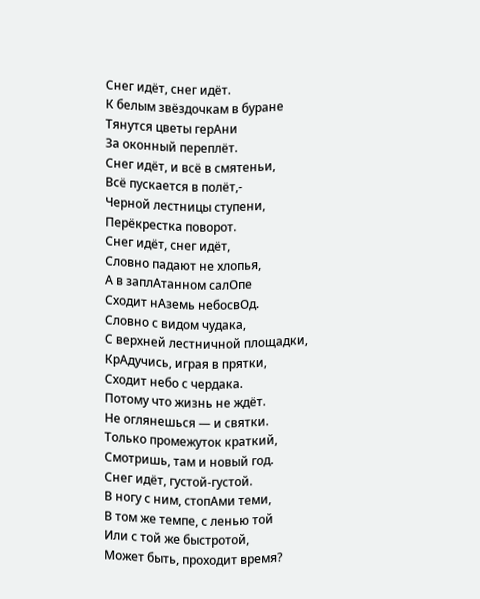Снег идёт, снег идёт.
К белым звёздочкам в буране
Тянутся цветы герАни
За оконный переплёт.
Снег идёт, и всё в смятеньи,
Всё пускается в полёт,-
Черной лестницы ступени,
Перёкрестка поворот.
Снег идёт, снег идёт,
Словно падают не хлопья,
А в заплАтанном салОпе
Сходит нАземь небосвОд.
Словно с видом чудака,
С верхней лестничной площадки,
КрАдучись, играя в прятки,
Сходит небо с чердака.
Потому что жизнь не ждёт.
Не оглянешься — и святки.
Только промежуток краткий,
Смотришь, там и новый год.
Снег идёт, густой-густой.
В ногу с ним, стопАми теми,
В том же темпе, с ленью той
Или с той же быстротой,
Может быть, проходит время?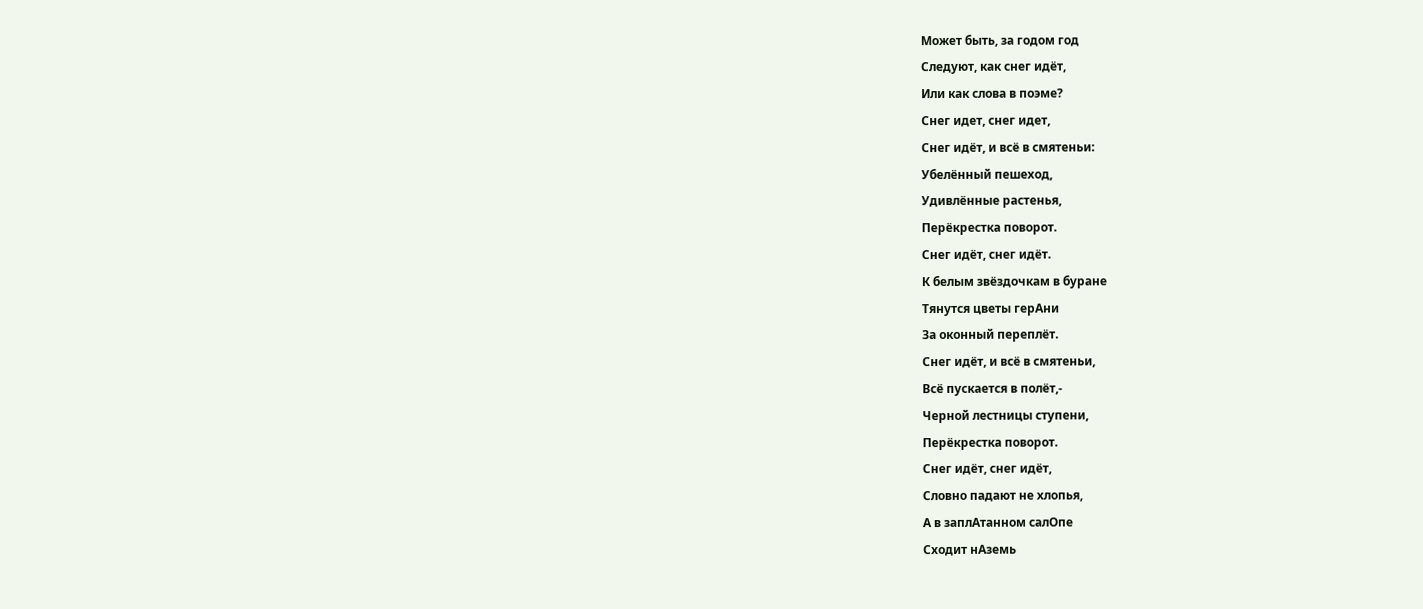Может быть, за годом год
Следуют, как снег идёт,
Или как слова в поэме?
Снег идет, снег идет,
Снег идёт, и всё в смятеньи:
Убелённый пешеход,
Удивлённые растенья,
Перёкрестка поворот.
Снег идёт, снег идёт.
К белым звёздочкам в буране
Тянутся цветы герАни
За оконный переплёт.
Снег идёт, и всё в смятеньи,
Всё пускается в полёт,-
Черной лестницы ступени,
Перёкрестка поворот.
Снег идёт, снег идёт,
Словно падают не хлопья,
А в заплАтанном салОпе
Сходит нАземь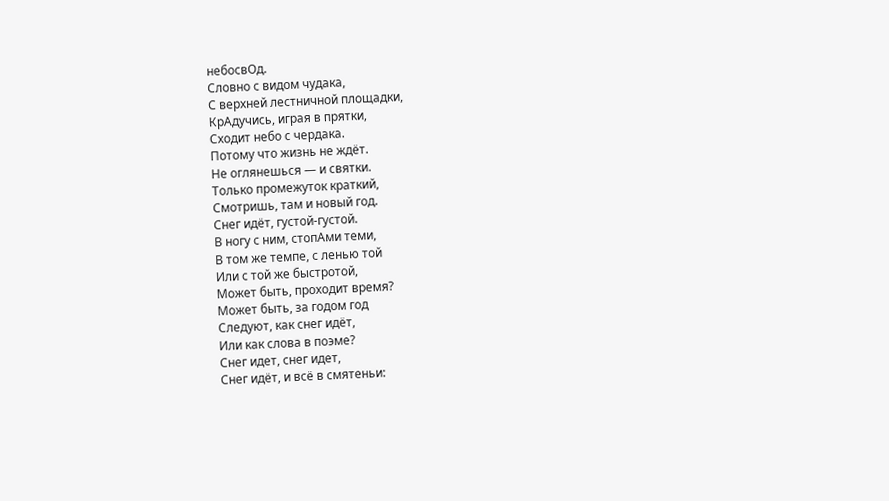небосвОд.
Словно с видом чудака,
С верхней лестничной площадки,
КрАдучись, играя в прятки,
Сходит небо с чердака.
Потому что жизнь не ждёт.
Не оглянешься — и святки.
Только промежуток краткий,
Смотришь, там и новый год.
Снег идёт, густой-густой.
В ногу с ним, стопАми теми,
В том же темпе, с ленью той
Или с той же быстротой,
Может быть, проходит время?
Может быть, за годом год
Следуют, как снег идёт,
Или как слова в поэме?
Снег идет, снег идет,
Снег идёт, и всё в смятеньи: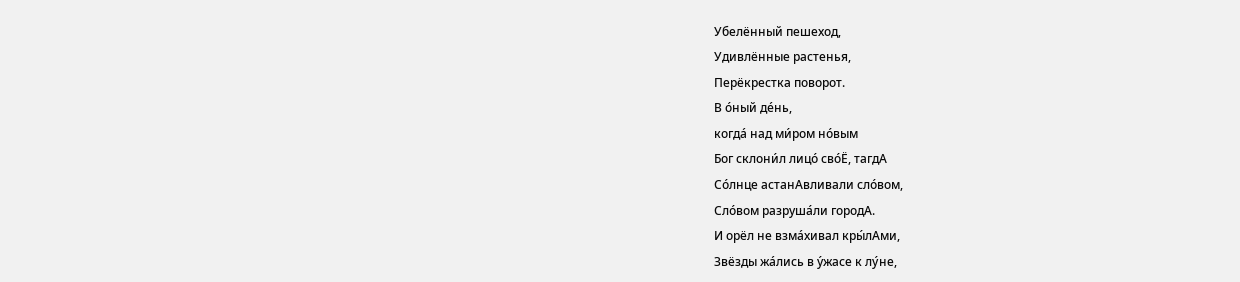Убелённый пешеход,
Удивлённые растенья,
Перёкрестка поворот.
В о́ный дéнь,
когдá над ми́ром нóвым
Бог склони́л лицó сво́Ё, тагдА
Сóлнце астaнАвливали слóвом,
Слóвом разруша́ли городА.
И орёл не взмáхивал кры́лАми,
Звёзды жáлись в у́жасе к лу́не,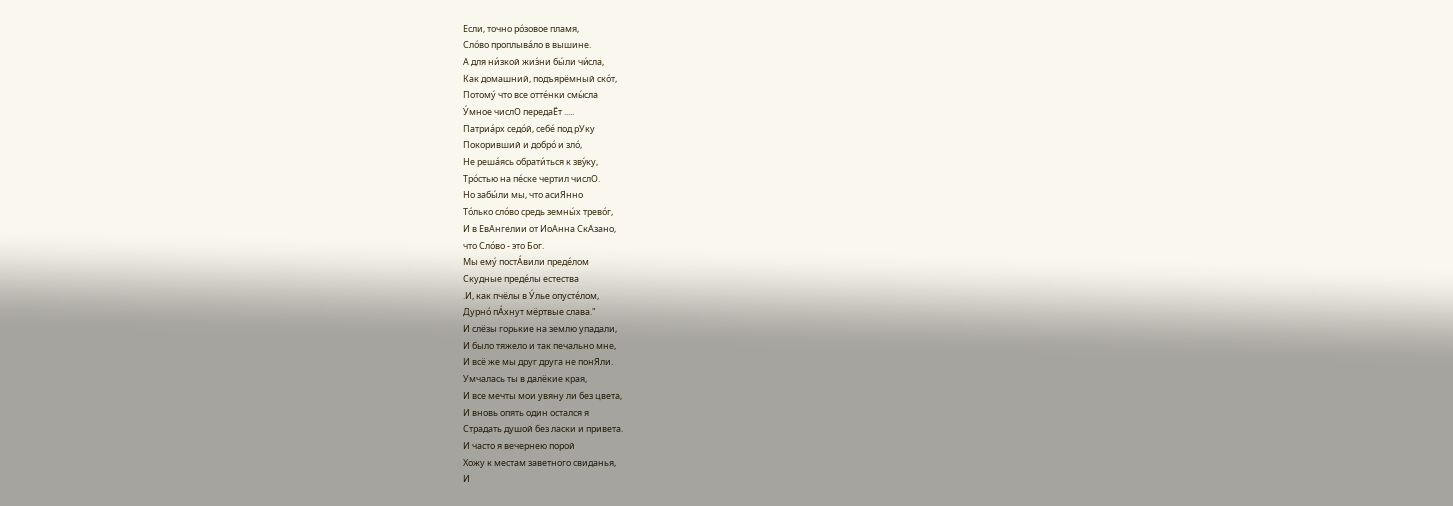Если, точно рóзовое пламя,
Слóво проплывáло в вышине.
А для ни́зкой жиз́ни бы́ли чи́сла,
Как домашний, подъярёмный скóт,
Потому́ что все оттéнки смы́сла
У́мное числО передаЁт .....
Патриáрх седóй, себе́ под рУку
Покоривший и добрó и злó,
Не решáясь обрати́ться к зву́ку,
Трóстью на пéске чертил числО.
Но забы́ли мы, что асиЯнно
Тóлько слóво средь земны́х тревóг,
И в ЕвАнгелии от ИоАнна СкАзано,
что Слóво - это Бог.
Мы ему́ постÁвили предéлом
Скудные предéлы естества
.И, как пчёлы в У́лье опустéлом,
Дурнó пÁхнут мёртвые слава."
И слёзы горькие на землю упадали,
И было тяжело и так печально мне,
И всё же мы друг друга не понЯли.
Умчалась ты в далёкие края,
И все мечты мои увяну ли без цвета,
И вновь опять один остался я
Страдать душой без ласки и привета.
И часто я вечернею порой
Хожу к местам заветного свиданья,
И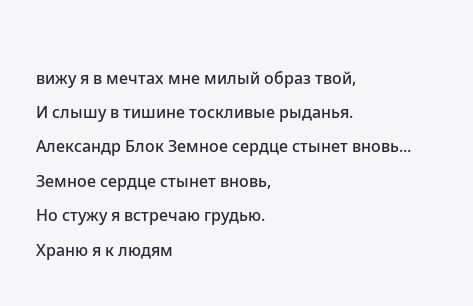вижу я в мечтах мне милый образ твой,
И слышу в тишине тоскливые рыданья.
Александр Блок Земное сердце стынет вновь...
Земное сердце стынет вновь,
Но стужу я встречаю грудью.
Храню я к людям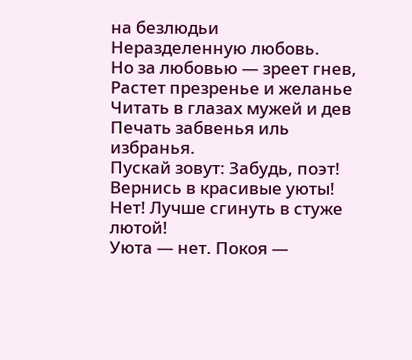на безлюдьи
Неразделенную любовь.
Но за любовью — зреет гнев,
Растет презренье и желанье
Читать в глазах мужей и дев
Печать забвенья иль избранья.
Пускай зовут: Забудь, поэт! Вернись в красивые уюты!
Нет! Лучше сгинуть в стуже лютой!
Уюта — нет. Покоя —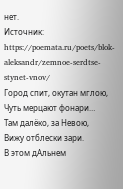нет.
Источник: https://poemata.ru/poets/blok-aleksandr/zemnoe-serdtse-stynet-vnov/
Город спит, окутан мглою,
Чуть мерцают фонари…
Там далёко, за Невою,
Вижу отблески зари.
В этом дАльнем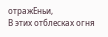отражЕньи,
В этих отблесках огня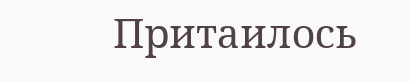Притаилось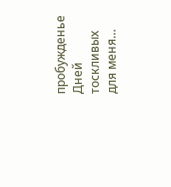пробужденье
Дней тоскливых для меня…